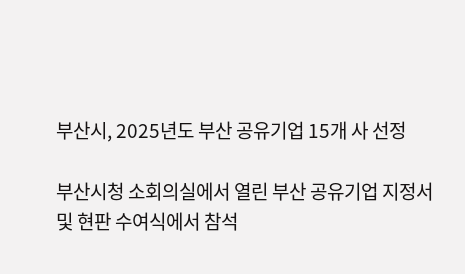부산시, 2025년도 부산 공유기업 15개 사 선정

부산시청 소회의실에서 열린 부산 공유기업 지정서 및 현판 수여식에서 참석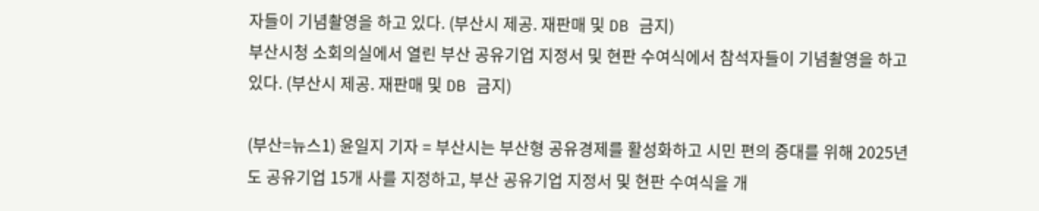자들이 기념촬영을 하고 있다. (부산시 제공. 재판매 및 DB 금지)
부산시청 소회의실에서 열린 부산 공유기업 지정서 및 현판 수여식에서 참석자들이 기념촬영을 하고 있다. (부산시 제공. 재판매 및 DB 금지)

(부산=뉴스1) 윤일지 기자 = 부산시는 부산형 공유경제를 활성화하고 시민 편의 증대를 위해 2025년도 공유기업 15개 사를 지정하고, 부산 공유기업 지정서 및 현판 수여식을 개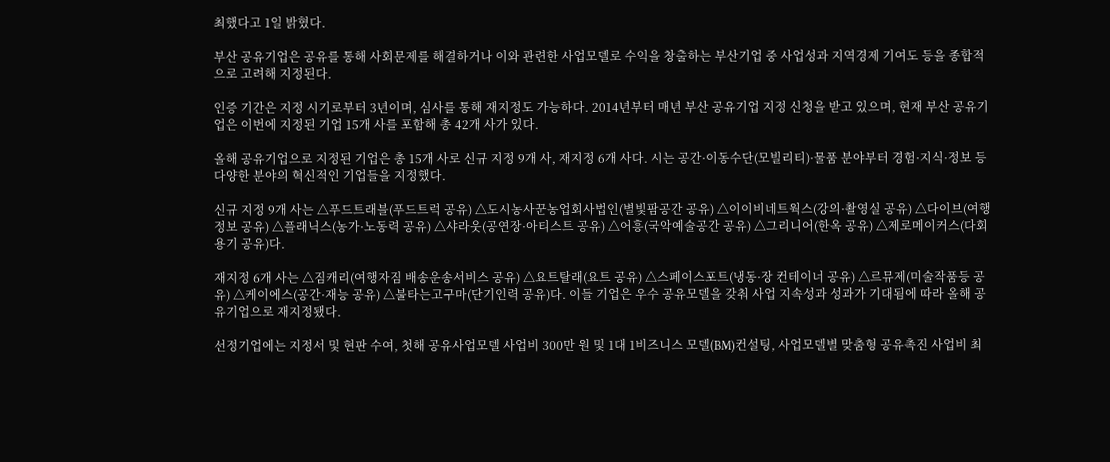최했다고 1일 밝혔다.

부산 공유기업은 공유를 통해 사회문제를 해결하거나 이와 관련한 사업모델로 수익을 창출하는 부산기업 중 사업성과 지역경제 기여도 등을 종합적으로 고려해 지정된다.

인증 기간은 지정 시기로부터 3년이며, 심사를 통해 재지정도 가능하다. 2014년부터 매년 부산 공유기업 지정 신청을 받고 있으며, 현재 부산 공유기업은 이번에 지정된 기업 15개 사를 포함해 총 42개 사가 있다.

올해 공유기업으로 지정된 기업은 총 15개 사로 신규 지정 9개 사, 재지정 6개 사다. 시는 공간·이동수단(모빌리티)·물품 분야부터 경험·지식·정보 등 다양한 분야의 혁신적인 기업들을 지정했다.

신규 지정 9개 사는 △푸드트래블(푸드트럭 공유) △도시농사꾼농업회사법인(별빛팜공간 공유) △이이비네트웍스(강의·촬영실 공유) △다이브(여행정보 공유) △플래닉스(농가·노동력 공유) △샤라웃(공연장·아티스트 공유) △어흥(국악예술공간 공유) △그리니어(한옥 공유) △제로메이커스(다회용기 공유)다.

재지정 6개 사는 △짐캐리(여행자짐 배송운송서비스 공유) △요트탈래(요트 공유) △스페이스포트(냉동·장 컨테이너 공유) △르뮤제(미술작품등 공유) △케이에스(공간·재능 공유) △불타는고구마(단기인력 공유)다. 이들 기업은 우수 공유모델을 갖춰 사업 지속성과 성과가 기대됨에 따라 올해 공유기업으로 재지정됐다.

선정기업에는 지정서 및 현판 수여, 첫해 공유사업모델 사업비 300만 원 및 1대 1비즈니스 모델(BM)컨설팅, 사업모델별 맞춤형 공유촉진 사업비 최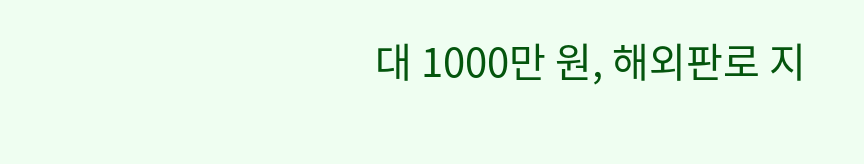대 1000만 원, 해외판로 지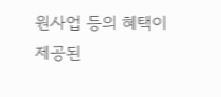원사업 등의 혜택이 제공된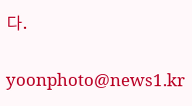다.

yoonphoto@news1.kr